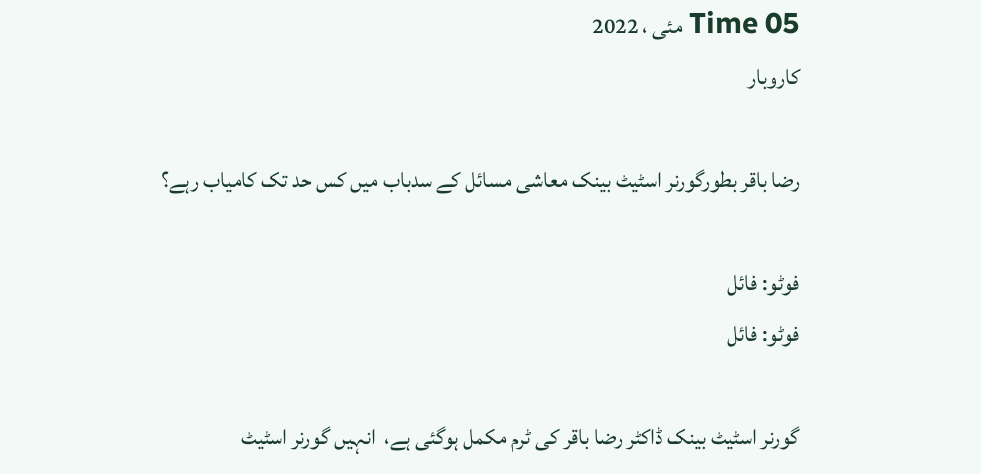Time 05 مئی ، 2022
کاروبار

رضا باقر بطورگورنر اسٹیٹ بینک معاشی مسائل کے سدباب میں کس حد تک کامیاب رہے؟

فوٹو: فائل
فوٹو: فائل

گورنر اسٹیٹ بینک ڈاکٹر رضا باقر کی ٹرم مکمل ہوگئی ہے،  انہیں گورنر اسٹیٹ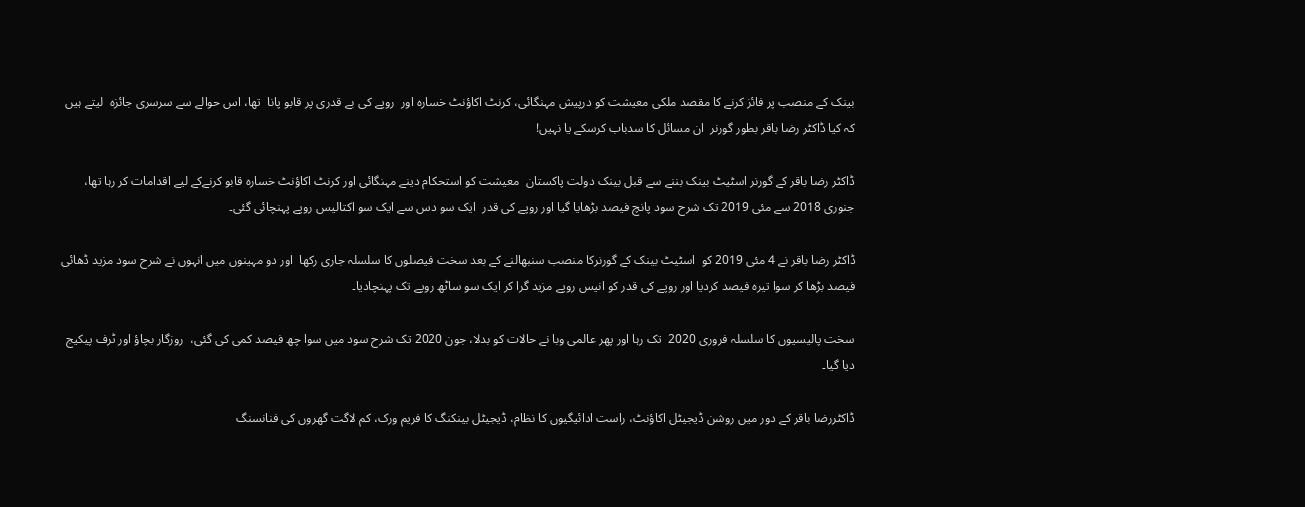بینک کے منصب پر فائز کرنے کا مقصد ملکی معیشت کو درپیش مہنگائی، کرنٹ اکاؤنٹ خسارہ اور  روپے کی بے قدری پر قابو پانا  تھا، اس حوالے سے سرسری جائزہ  لیتے ہیں کہ کیا ڈاکٹر رضا باقر بطور گورنر  ان مسائل کا سدباب کرسکے یا نہیں!

ڈاکٹر رضا باقر کے گورنر اسٹیٹ بینک بننے سے قبل بینک دولت پاکستان  معیشت کو استحکام دینے مہنگائی اور کرنٹ اکاؤنٹ خسارہ قابو کرنےکے لیے اقدامات کر رہا تھا، جنوری 2018 سے مئی 2019 تک شرح سود پانچ فیصد بڑھایا گیا اور روپے کی قدر  ایک سو دس سے ایک سو اکتالیس روپے پہنچائی گئی۔

ڈاکٹر رضا باقر نے 4 مئی 2019 کو  اسٹیٹ بینک کے گورنرکا منصب سنبھالنے کے بعد سخت فیصلوں کا سلسلہ جاری رکھا  اور دو مہینوں میں انہوں نے شرح سود مزید ڈھائی فیصد بڑھا کر سوا تیرہ فیصد کردیا اور روپے کی قدر کو انیس روپے مزید گرا کر ایک سو ساٹھ روپے تک پہنچادیا۔

سخت پالیسیوں کا سلسلہ فروری 2020  تک رہا اور پھر عالمی وبا نے حالات کو بدلا، جون 2020 تک شرح سود میں سوا چھ فیصد کمی کی گئی،  روزگار بچاؤ اور ٹرف پیکیج دیا گیا۔

ڈاکٹررضا باقر کے دور میں روشن ڈیجیٹل اکاؤنٹ، راست ادائیگیوں کا نظام، ڈیجیٹل بینکنگ کا فریم ورک، کم لاگت گھروں کی فنانسنگ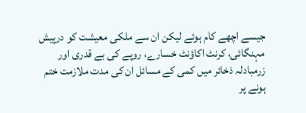جیسے اچھے کام ہوئے لیکن ان سے ملکی معیشت کو درپیش مہنگائی، کرنٹ اکاؤنٹ خسارے، روپے کی بے قدری اور زرمبادلہ ذخائر میں کمی کے مسائل ان کی مدت ملازمت ختم ہونے پر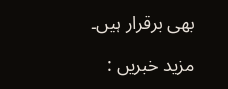بھی برقرار ہیں۔

مزید خبریں :